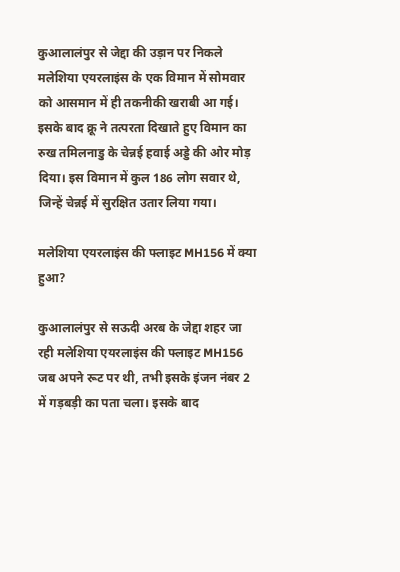कुआलालंपुर से जेद्दा की उड़ान पर निकले मलेशिया एयरलाइंस के एक विमान में सोमवार को आसमान में ही तकनीकी खराबी आ गई। इसके बाद क्रू ने तत्परता दिखाते हुए विमान का रुख तमिलनाडु के चेन्नई हवाई अड्डे की ओर मोड़ दिया। इस विमान में कुल 186 लोग सवार थे, जिन्हें चेन्नई में सुरक्षित उतार लिया गया।

मलेशिया एयरलाइंस की फ्लाइट MH156 में क्या हुआ?

कुआलालंपुर से सऊदी अरब के जेद्दा शहर जा रही मलेशिया एयरलाइंस की फ्लाइट MH156 जब अपने रूट पर थी, तभी इसके इंजन नंबर 2 में गड़बड़ी का पता चला। इसके बाद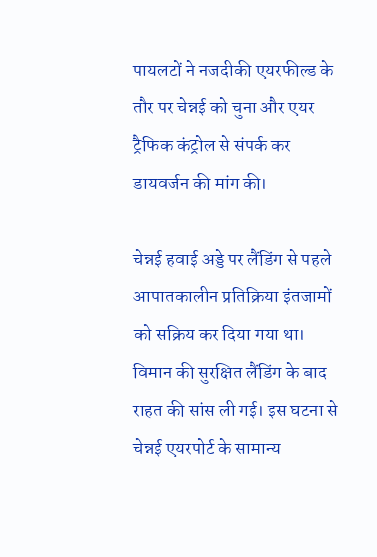पायलटों ने नजदीकी एयरफील्ड के तौर पर चेन्नई को चुना और एयर ट्रैफिक कंट्रोल से संपर्क कर डायवर्जन की मांग की।

चेन्नई हवाई अड्डे पर लैंडिंग से पहले आपातकालीन प्रतिक्रिया इंतजामों को सक्रिय कर दिया गया था। विमान की सुरक्षित लैंडिंग के बाद राहत की सांस ली गई। इस घटना से चेन्नई एयरपोर्ट के सामान्य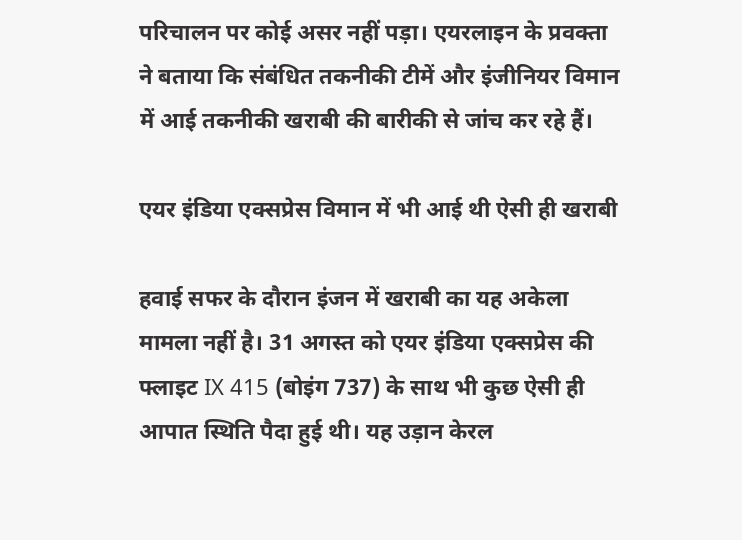परिचालन पर कोई असर नहीं पड़ा। एयरलाइन के प्रवक्ता ने बताया कि संबंधित तकनीकी टीमें और इंजीनियर विमान में आई तकनीकी खराबी की बारीकी से जांच कर रहे हैं।

एयर इंडिया एक्सप्रेस विमान में भी आई थी ऐसी ही खराबी

हवाई सफर के दौरान इंजन में खराबी का यह अकेला मामला नहीं है। 31 अगस्त को एयर इंडिया एक्सप्रेस की फ्लाइट IX 415 (बोइंग 737) के साथ भी कुछ ऐसी ही आपात स्थिति पैदा हुई थी। यह उड़ान केरल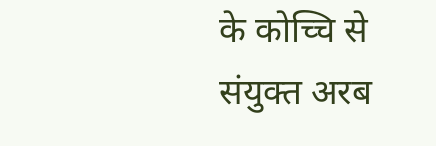के कोच्चि से संयुक्त अरब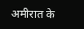अमीरात के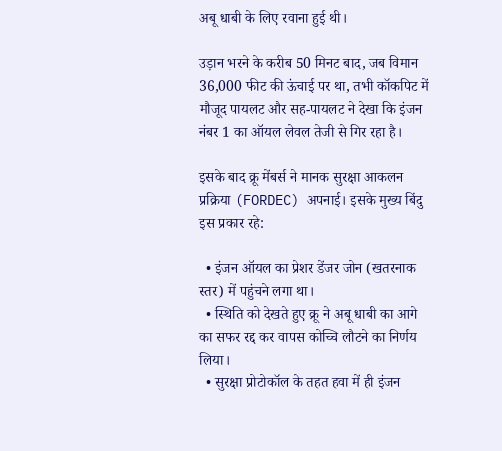अबू धाबी के लिए रवाना हुई थी।

उड़ान भरने के करीब 50 मिनट बाद, जब विमान 36,000 फीट की ऊंचाई पर था, तभी कॉकपिट में मौजूद पायलट और सह-पायलट ने देखा कि इंजन नंबर 1 का ऑयल लेवल तेजी से गिर रहा है।

इसके बाद क्रू मेंबर्स ने मानक सुरक्षा आकलन प्रक्रिया (FORDEC) अपनाई। इसके मुख्य बिंदु इस प्रकार रहे:

  • इंजन ऑयल का प्रेशर डेंजर जोन (खतरनाक स्तर) में पहुंचने लगा था।
  • स्थिति को देखते हुए क्रू ने अबू धाबी का आगे का सफर रद्द कर वापस कोच्चि लौटने का निर्णय लिया।
  • सुरक्षा प्रोटोकॉल के तहत हवा में ही इंजन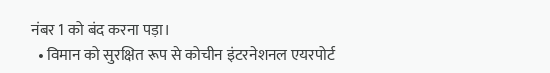नंबर 1 को बंद करना पड़ा।
  • विमान को सुरक्षित रूप से कोचीन इंटरनेशनल एयरपोर्ट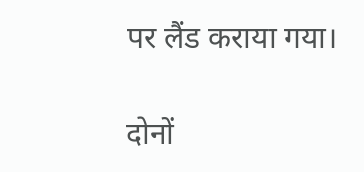पर लैंड कराया गया।

दोनों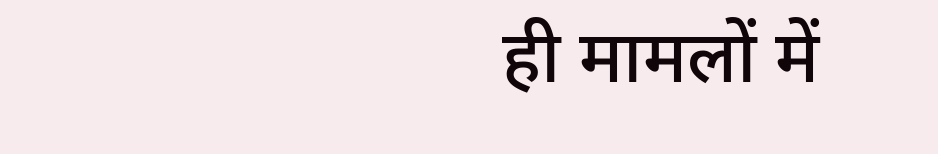ही मामलों में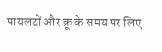पायलटों और क्रू के समय पर लिए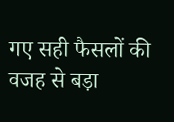गए सही फैसलों की वजह से बड़ा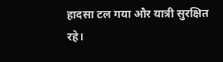हादसा टल गया और यात्री सुरक्षित रहे।